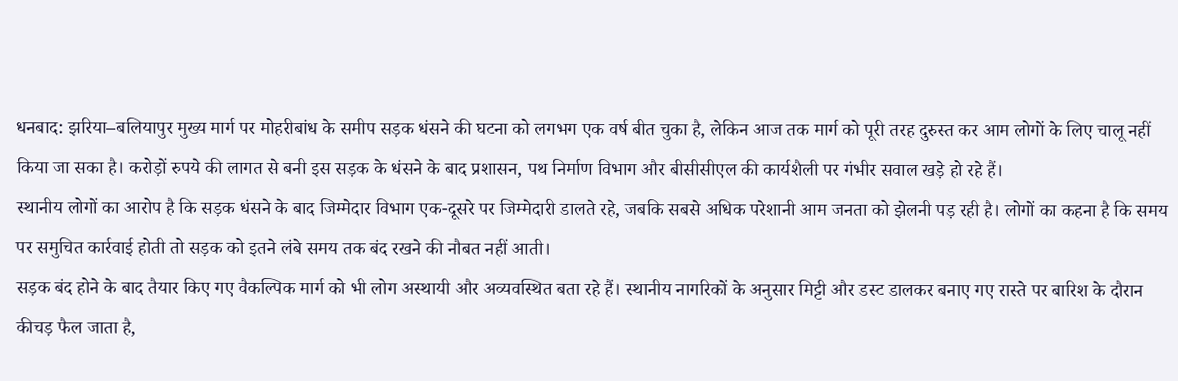धनबाद: झरिया–बलियापुर मुख्य मार्ग पर मोहरीबांध के समीप सड़क धंसने की घटना को लगभग एक वर्ष बीत चुका है, लेकिन आज तक मार्ग को पूरी तरह दुरुस्त कर आम लोगों के लिए चालू नहीं किया जा सका है। करोड़ों रुपये की लागत से बनी इस सड़क के धंसने के बाद प्रशासन, पथ निर्माण विभाग और बीसीसीएल की कार्यशैली पर गंभीर सवाल खड़े हो रहे हैं।
स्थानीय लोगों का आरोप है कि सड़क धंसने के बाद जिम्मेदार विभाग एक-दूसरे पर जिम्मेदारी डालते रहे, जबकि सबसे अधिक परेशानी आम जनता को झेलनी पड़ रही है। लोगों का कहना है कि समय पर समुचित कार्रवाई होती तो सड़क को इतने लंबे समय तक बंद रखने की नौबत नहीं आती।
सड़क बंद होने के बाद तैयार किए गए वैकल्पिक मार्ग को भी लोग अस्थायी और अव्यवस्थित बता रहे हैं। स्थानीय नागरिकों के अनुसार मिट्टी और डस्ट डालकर बनाए गए रास्ते पर बारिश के दौरान कीचड़ फैल जाता है,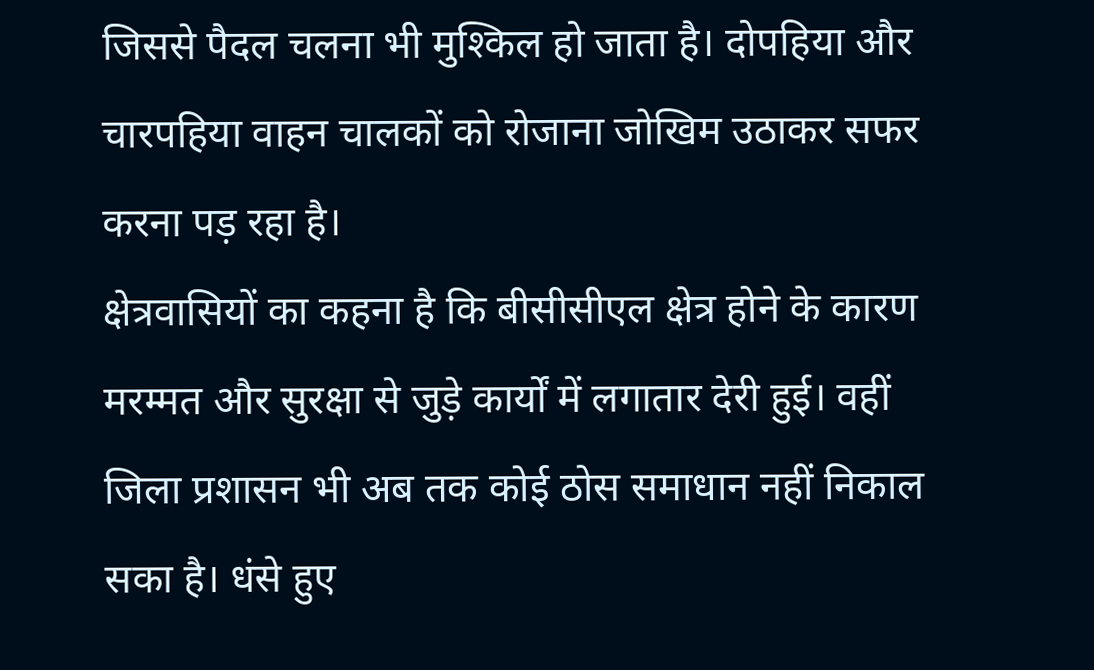जिससे पैदल चलना भी मुश्किल हो जाता है। दोपहिया और चारपहिया वाहन चालकों को रोजाना जोखिम उठाकर सफर करना पड़ रहा है।
क्षेत्रवासियों का कहना है कि बीसीसीएल क्षेत्र होने के कारण मरम्मत और सुरक्षा से जुड़े कार्यों में लगातार देरी हुई। वहीं जिला प्रशासन भी अब तक कोई ठोस समाधान नहीं निकाल सका है। धंसे हुए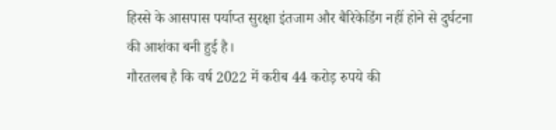हिस्से के आसपास पर्याप्त सुरक्षा इंतजाम और बैरिकेडिंग नहीं होने से दुर्घटना की आशंका बनी हुई है।
गौरतलब है कि वर्ष 2022 में करीब 44 करोड़ रुपये की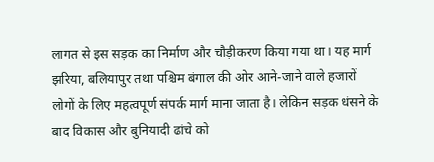लागत से इस सड़क का निर्माण और चौड़ीकरण किया गया था। यह मार्ग झरिया, बलियापुर तथा पश्चिम बंगाल की ओर आने-जाने वाले हजारों लोगों के लिए महत्वपूर्ण संपर्क मार्ग माना जाता है। लेकिन सड़क धंसने के बाद विकास और बुनियादी ढांचे को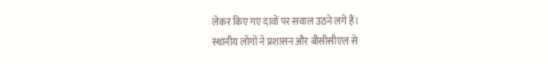लेकर किए गए दावों पर सवाल उठने लगे हैं।
स्थानीय लोगों ने प्रशासन और बीसीसीएल से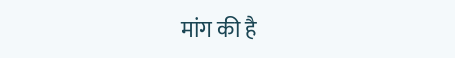मांग की है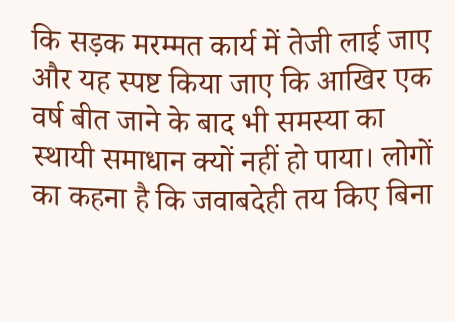कि सड़क मरम्मत कार्य में तेजी लाई जाए और यह स्पष्ट किया जाए कि आखिर एक वर्ष बीत जाने के बाद भी समस्या का स्थायी समाधान क्यों नहीं हो पाया। लोगों का कहना है कि जवाबदेही तय किए बिना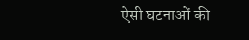ऐसी घटनाओं की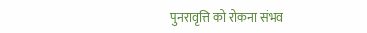पुनरावृत्ति को रोकना संभव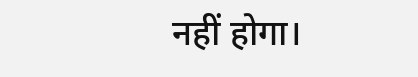नहीं होगा।